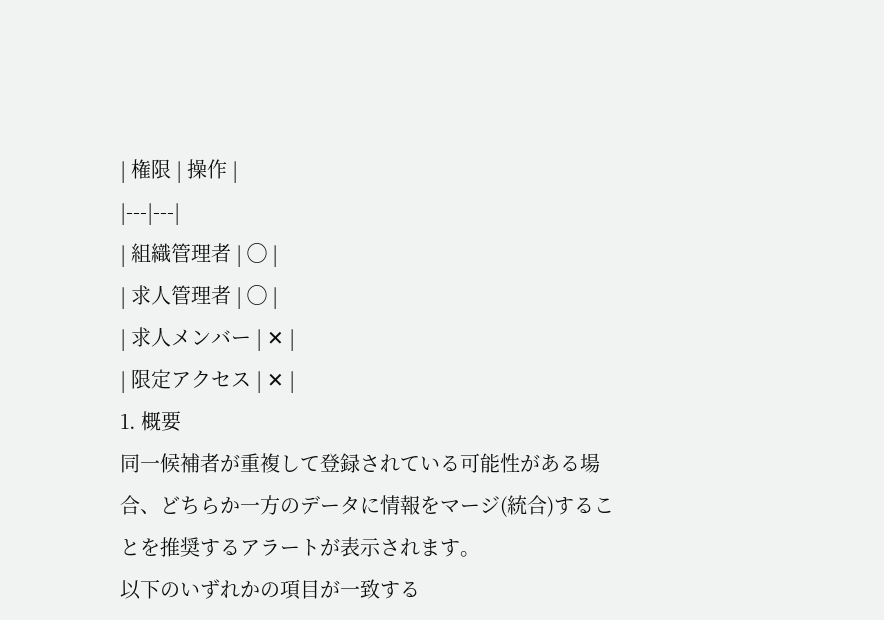| 権限 | 操作 |
|---|---|
| 組織管理者 | ◯ |
| 求人管理者 | ◯ |
| 求人メンバー | ✕ |
| 限定アクセス | ✕ |
1. 概要
同一候補者が重複して登録されている可能性がある場合、どちらか一方のデータに情報をマージ(統合)することを推奨するアラートが表示されます。
以下のいずれかの項目が一致する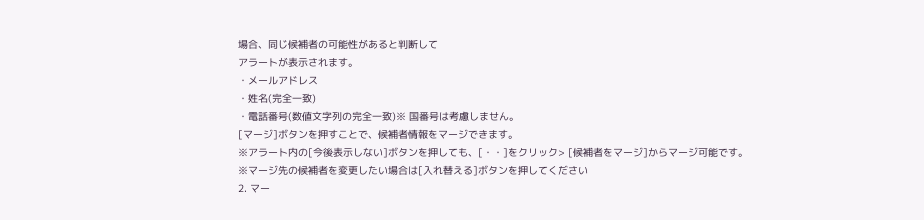場合、同じ候補者の可能性があると判断して
アラートが表示されます。
・メールアドレス
・姓名(完全一致)
・電話番号(数値文字列の完全一致)※ 国番号は考慮しません。
[マージ]ボタンを押すことで、候補者情報をマージできます。
※アラート内の[今後表示しない]ボタンを押しても、[・・]をクリック> [候補者をマージ]からマージ可能です。
※マージ先の候補者を変更したい場合は[入れ替える]ボタンを押してください
2. マー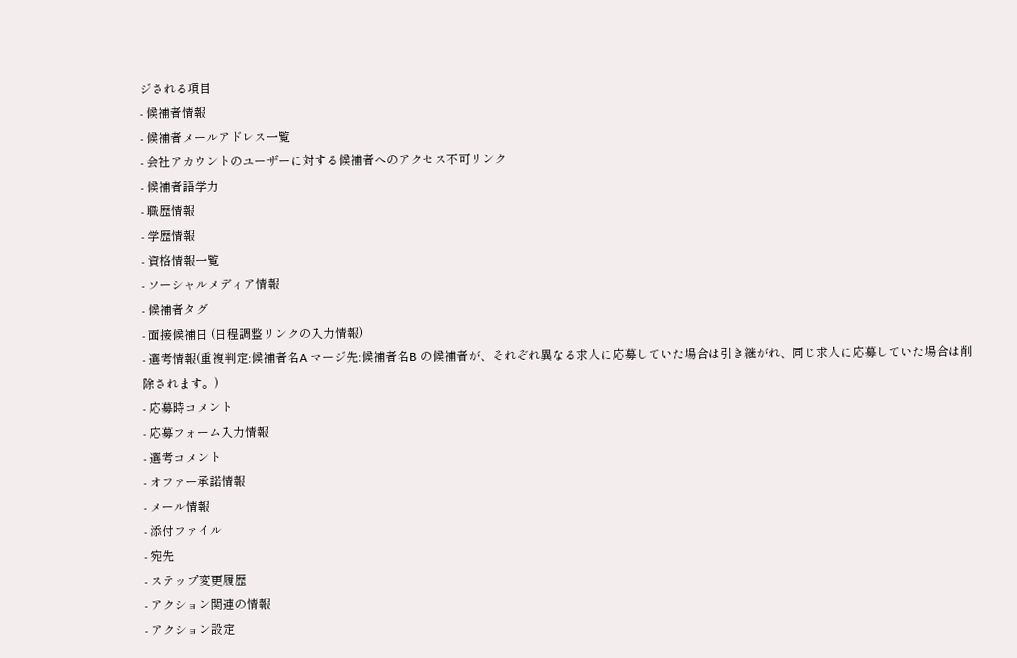ジされる項目
- 候補者情報
- 候補者メールアドレス一覧
- 会社アカウントのユーザーに対する候補者へのアクセス不可リンク
- 候補者語学力
- 職歴情報
- 学歴情報
- 資格情報一覧
- ソーシャルメディア情報
- 候補者タグ
- 面接候補日 (日程調整リンクの入力情報)
- 選考情報(重複判定:候補者名A マージ先:候補者名B の候補者が、それぞれ異なる求人に応募していた場合は引き継がれ、同じ求人に応募していた場合は削除されます。)
- 応募時コメント
- 応募フォーム入力情報
- 選考コメント
- オファー承諾情報
- メール情報
- 添付ファイル
- 宛先
- ステップ変更履歴
- アクション関連の情報
- アクション設定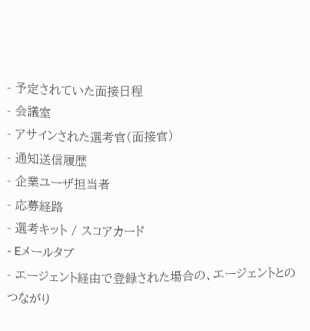- 予定されていた面接日程
- 会議室
- アサインされた選考官(面接官)
- 通知送信履歴
- 企業ユーザ担当者
- 応募経路
- 選考キット / スコアカード
- Eメールタブ
- エージェント経由で登録された場合の、エージェントとのつながり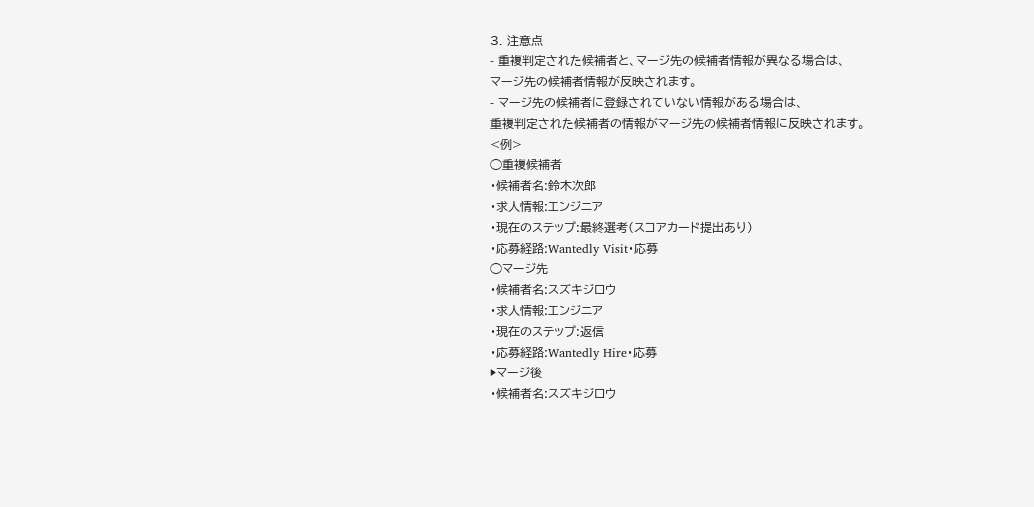3. 注意点
- 重複判定された候補者と、マージ先の候補者情報が異なる場合は、
マージ先の候補者情報が反映されます。
- マージ先の候補者に登録されていない情報がある場合は、
重複判定された候補者の情報がマージ先の候補者情報に反映されます。
<例>
◯重複候補者
・候補者名:鈴木次郎
・求人情報:エンジニア
・現在のステップ:最終選考(スコアカード提出あり)
・応募経路:Wantedly Visit・応募
◯マージ先
・候補者名:スズキジロウ
・求人情報:エンジニア
・現在のステップ:返信
・応募経路:Wantedly Hire・応募
▶マージ後
・候補者名:スズキジロウ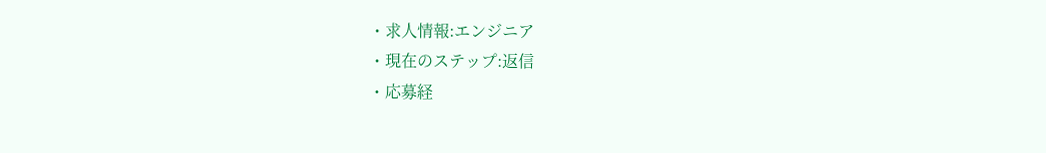・求人情報:エンジニア
・現在のステップ:返信
・応募経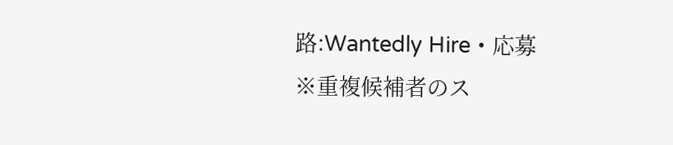路:Wantedly Hire・応募
※重複候補者のス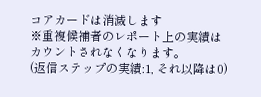コアカードは消滅します
※重複候補者のレポート上の実績はカウントされなくなります。
(返信ステップの実績:1, それ以降は0)